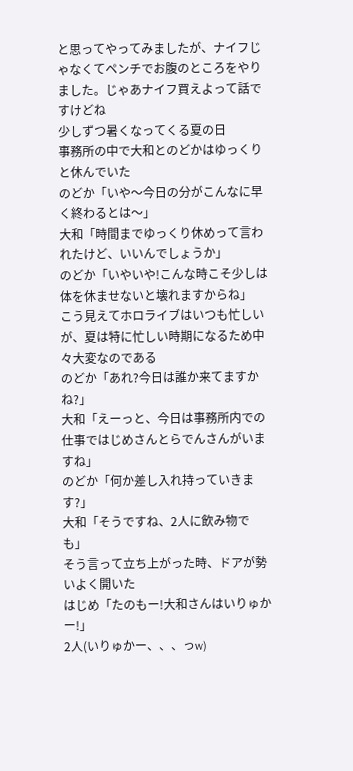と思ってやってみましたが、ナイフじゃなくてペンチでお腹のところをやりました。じゃあナイフ買えよって話ですけどね
少しずつ暑くなってくる夏の日
事務所の中で大和とのどかはゆっくりと休んでいた
のどか「いや〜今日の分がこんなに早く終わるとは〜」
大和「時間までゆっくり休めって言われたけど、いいんでしょうか」
のどか「いやいや!こんな時こそ少しは体を休ませないと壊れますからね」
こう見えてホロライブはいつも忙しいが、夏は特に忙しい時期になるため中々大変なのである
のどか「あれ?今日は誰か来てますかね?」
大和「えーっと、今日は事務所内での仕事ではじめさんとらでんさんがいますね」
のどか「何か差し入れ持っていきます?」
大和「そうですね、2人に飲み物でも」
そう言って立ち上がった時、ドアが勢いよく開いた
はじめ「たのもー!大和さんはいりゅかー!」
2人(いりゅかー、、、っw)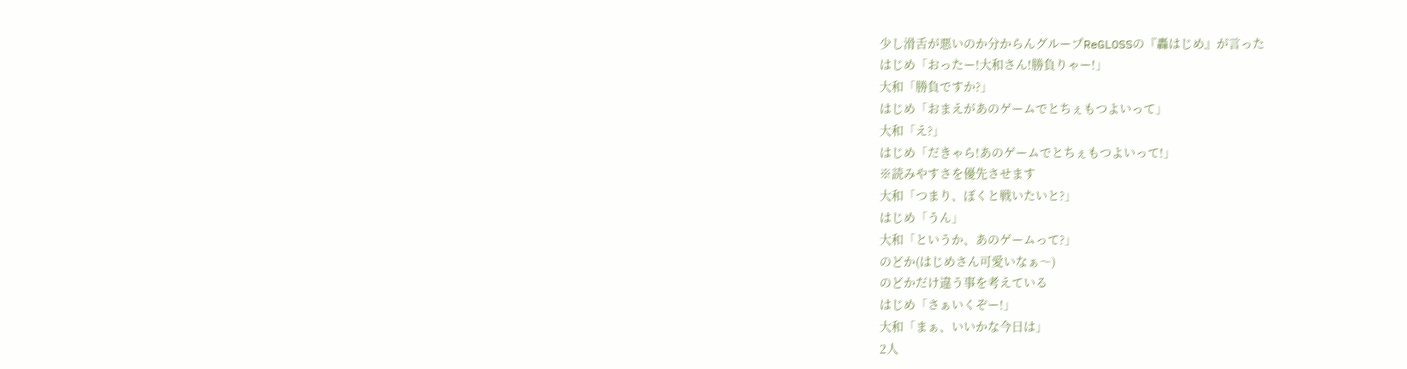少し滑舌が悪いのか分からんグループReGLOSSの『轟はじめ』が言った
はじめ「おったー!大和さん!勝負りゃー!」
大和「勝負ですか?」
はじめ「おまえがあのゲームでとちぇもつよいって」
大和「え?」
はじめ「だきゃら!あのゲームでとちぇもつよいって!」
※読みやすさを優先させます
大和「つまり、ぼくと戦いたいと?」
はじめ「うん」
大和「というか、あのゲームって?」
のどか(はじめさん可愛いなぁ〜)
のどかだけ違う事を考えている
はじめ「さぁいくぞー!」
大和「まぁ、いいかな今日は」
2人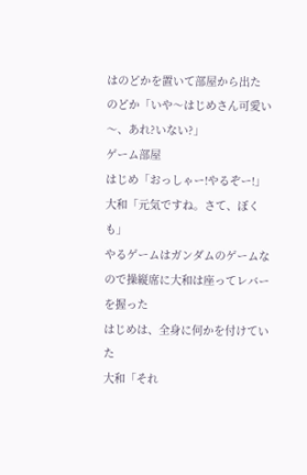はのどかを置いて部屋から出た
のどか「いや〜はじめさん可愛い〜、あれ?いない?」
ゲーム部屋
はじめ「おっしゃー!やるぞー!」
大和「元気ですね。さて、ぼくも」
やるゲームはガンダムのゲームなので操縦席に大和は座ってレバーを握った
はじめは、全身に何かを付けていた
大和「それ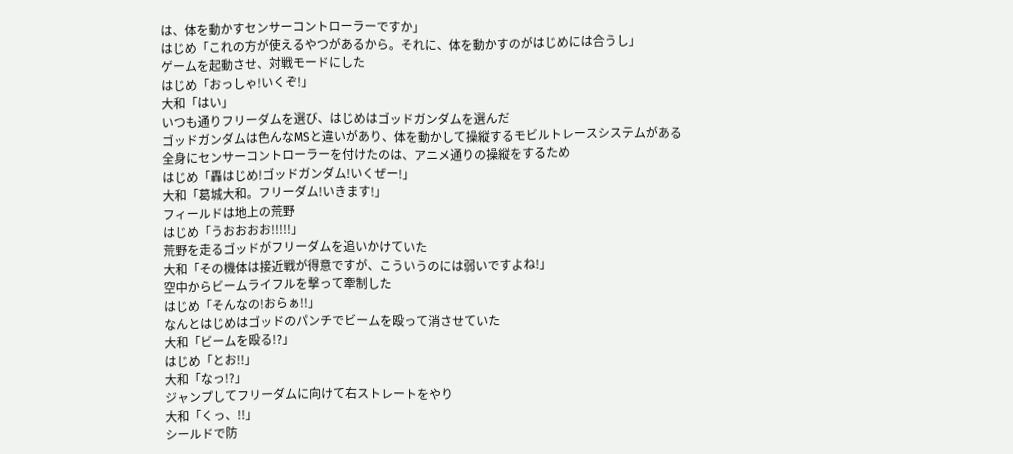は、体を動かすセンサーコントローラーですか」
はじめ「これの方が使えるやつがあるから。それに、体を動かすのがはじめには合うし」
ゲームを起動させ、対戦モードにした
はじめ「おっしゃ!いくぞ!」
大和「はい」
いつも通りフリーダムを選び、はじめはゴッドガンダムを選んだ
ゴッドガンダムは色んなMSと違いがあり、体を動かして操縦するモビルトレースシステムがある
全身にセンサーコントローラーを付けたのは、アニメ通りの操縦をするため
はじめ「轟はじめ!ゴッドガンダム!いくぜー!」
大和「葛城大和。フリーダム!いきます!」
フィールドは地上の荒野
はじめ「うおおおお!!!!!」
荒野を走るゴッドがフリーダムを追いかけていた
大和「その機体は接近戦が得意ですが、こういうのには弱いですよね!」
空中からビームライフルを撃って牽制した
はじめ「そんなの!おらぁ!!」
なんとはじめはゴッドのパンチでビームを殴って消させていた
大和「ビームを殴る!?」
はじめ「とお!!」
大和「なっ!?」
ジャンプしてフリーダムに向けて右ストレートをやり
大和「くっ、!!」
シールドで防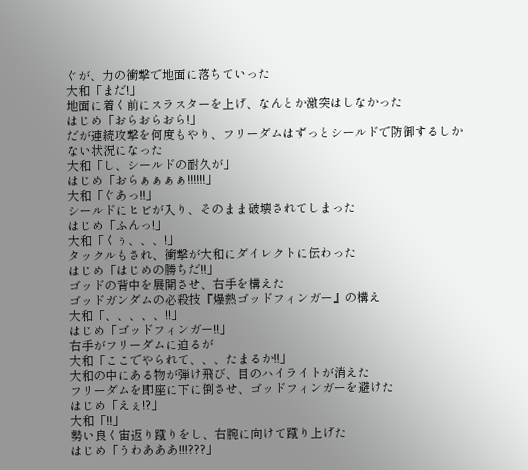ぐが、力の衝撃で地面に落ちていった
大和「まだ!」
地面に着く前にスラスターを上げ、なんとか激突はしなかった
はじめ「おらおらおら!」
だが連続攻撃を何度もやり、フリーダムはずっとシールドで防御するしかない状況になった
大和「し、シールドの耐久が」
はじめ「おらぁぁぁぁ!!!!!!」
大和「ぐあっ!!」
シールドにヒビが入り、そのまま破壊されてしまった
はじめ「ふんっ!」
大和「くぅ、、、!」
タックルもされ、衝撃が大和にダイレクトに伝わった
はじめ「はじめの勝ちだ!!」
ゴッドの背中を展開させ、右手を構えた
ゴッドガンダムの必殺技『爆熱ゴッドフィンガー』の構え
大和「、、、、、!!」
はじめ「ゴッドフィンガー!!」
右手がフリーダムに迫るが
大和「ここでやられて、、、たまるか!!」
大和の中にある物が弾け飛び、目のハイライトが消えた
フリーダムを即座に下に倒させ、ゴッドフィンガーを避けた
はじめ「えぇ!?」
大和「!!」
勢い良く宙返り蹴りをし、右腕に向けて蹴り上げた
はじめ「うわあああ!!!???」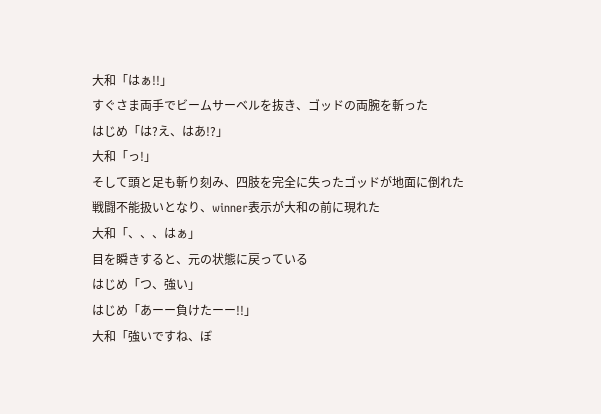大和「はぁ!!」
すぐさま両手でビームサーベルを抜き、ゴッドの両腕を斬った
はじめ「は?え、はあ!?」
大和「っ!」
そして頭と足も斬り刻み、四肢を完全に失ったゴッドが地面に倒れた
戦闘不能扱いとなり、winner表示が大和の前に現れた
大和「、、、はぁ」
目を瞬きすると、元の状態に戻っている
はじめ「つ、強い」
はじめ「あーー負けたーー!!」
大和「強いですね、ぼ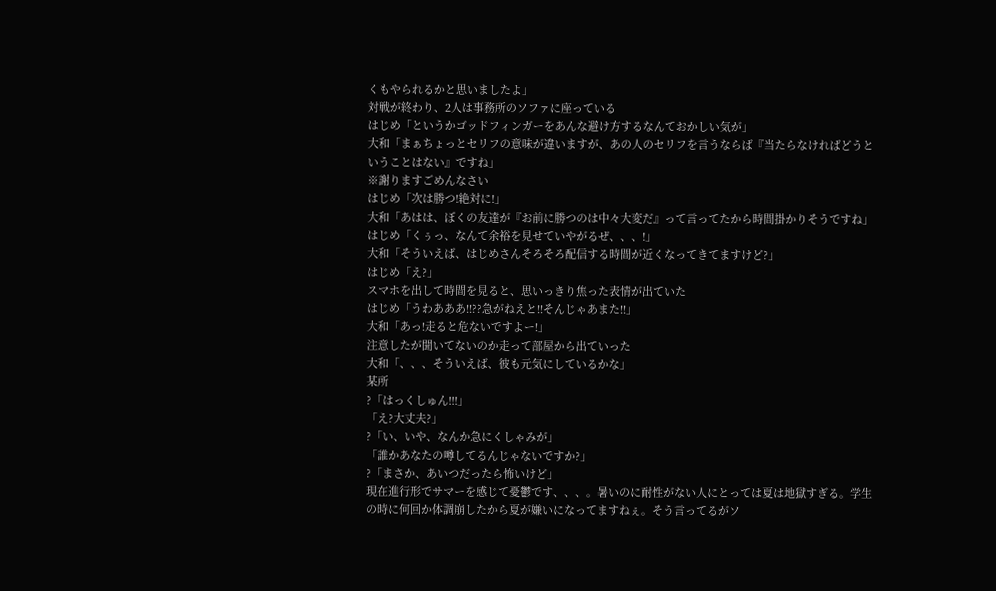くもやられるかと思いましたよ」
対戦が終わり、2人は事務所のソファに座っている
はじめ「というかゴッドフィンガーをあんな避け方するなんておかしい気が」
大和「まぁちょっとセリフの意味が違いますが、あの人のセリフを言うならば『当たらなければどうということはない』ですね」
※謝りますごめんなさい
はじめ「次は勝つ!絶対に!」
大和「あはは、ぼくの友達が『お前に勝つのは中々大変だ』って言ってたから時間掛かりそうですね」
はじめ「くぅっ、なんて余裕を見せていやがるぜ、、、!」
大和「そういえば、はじめさんそろそろ配信する時間が近くなってきてますけど?」
はじめ「え?」
スマホを出して時間を見ると、思いっきり焦った表情が出ていた
はじめ「うわあああ!!??急がねえと!!そんじゃあまた!!」
大和「あっ!走ると危ないですよー!」
注意したが聞いてないのか走って部屋から出ていった
大和「、、、そういえば、彼も元気にしているかな」
某所
?「はっくしゅん!!!」
「え?大丈夫?」
?「い、いや、なんか急にくしゃみが」
「誰かあなたの噂してるんじゃないですか?」
?「まさか、あいつだったら怖いけど」
現在進行形でサマーを感じて憂鬱です、、、。暑いのに耐性がない人にとっては夏は地獄すぎる。学生の時に何回か体調崩したから夏が嫌いになってますねぇ。そう言ってるがソ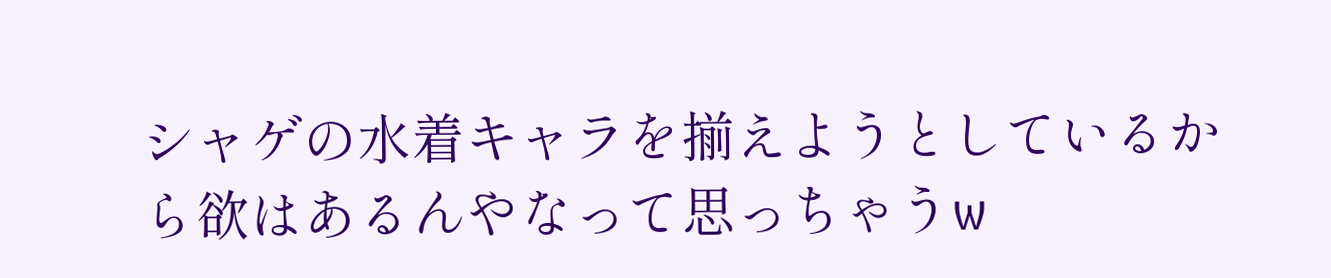シャゲの水着キャラを揃えようとしているから欲はあるんやなって思っちゃうw